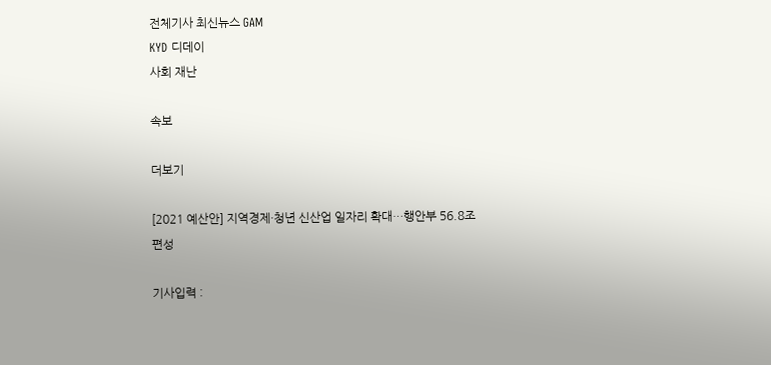전체기사 최신뉴스 GAM
KYD 디데이
사회 재난

속보

더보기

[2021 예산안] 지역경제·청년 신산업 일자리 확대…행안부 56.8조 편성

기사입력 :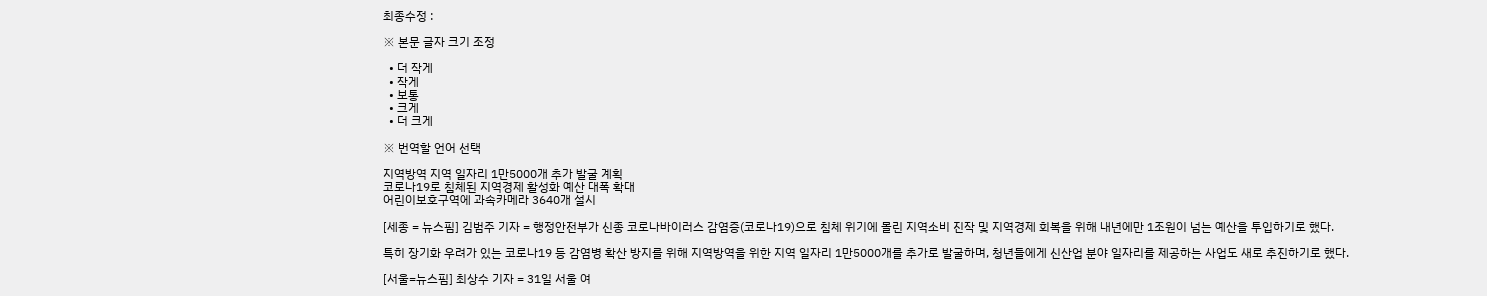최종수정 :

※ 본문 글자 크기 조정

  • 더 작게
  • 작게
  • 보통
  • 크게
  • 더 크게

※ 번역할 언어 선택

지역방역 지역 일자리 1만5000개 추가 발굴 계획
코로나19로 침체된 지역경제 활성화 예산 대폭 확대
어린이보호구역에 과속카메라 3640개 설시

[세종 = 뉴스핌] 김범주 기자 = 행정안전부가 신종 코로나바이러스 감염증(코로나19)으로 침체 위기에 몰린 지역소비 진작 및 지역경제 회복을 위해 내년에만 1조원이 넘는 예산을 투입하기로 했다.

특히 장기화 우려가 있는 코로나19 등 감염병 확산 방지를 위해 지역방역을 위한 지역 일자리 1만5000개를 추가로 발굴하며, 청년들에게 신산업 분야 일자리를 제공하는 사업도 새로 추진하기로 했다.

[서울=뉴스핌] 최상수 기자 = 31일 서울 여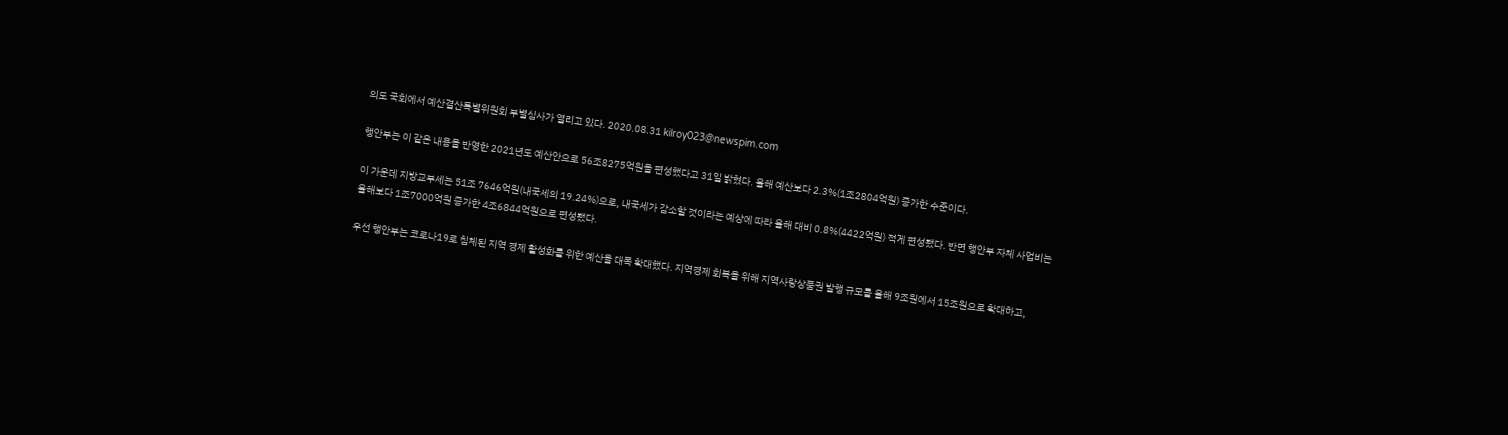의도 국회에서 예산결산특별위원회 부별심사가 열리고 있다. 2020.08.31 kilroy023@newspim.com

행안부는 이 같은 내용을 반영한 2021년도 예산안으로 56조8275억원을 편성했다고 31일 밝혔다. 올해 예산보다 2.3%(1조2804억원) 증가한 수준이다.

이 가운데 지방교부세는 51조 7646억원(내국세의 19.24%)으로, 내국세가 감소할 것이라는 예상에 따라 올해 대비 0.8%(4422억원) 적게 편성됐다. 반면 행안부 자체 사업비는 올해보다 1조7000억원 증가한 4조6844억원으로 편성됐다.

우선 행안부는 코로나19로 침체된 지역 경제 활성화를 위한 예산을 대폭 확대했다. 지역경제 회복을 위해 지역사랑상품권 발행 규모를 올해 9조원에서 15조원으로 확대하고,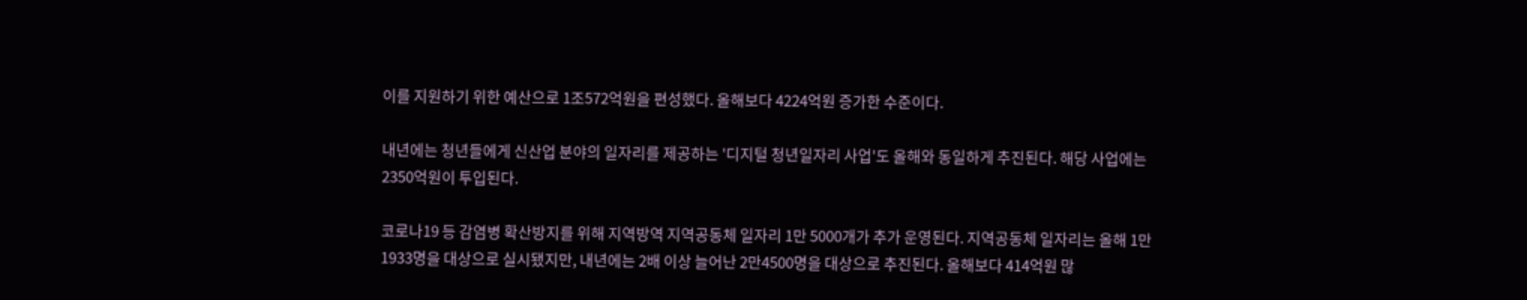이를 지원하기 위한 예산으로 1조572억원을 편성했다. 올해보다 4224억원 증가한 수준이다.

내년에는 청년들에게 신산업 분야의 일자리를 제공하는 '디지털 청년일자리 사업'도 올해와 동일하게 추진된다. 해당 사업에는 2350억원이 투입된다.

코로나19 등 감염병 확산방지를 위해 지역방역 지역공동체 일자리 1만 5000개가 추가 운영된다. 지역공동체 일자리는 올해 1만1933명을 대상으로 실시됐지만, 내년에는 2배 이상 늘어난 2만4500명을 대상으로 추진된다. 올해보다 414억원 많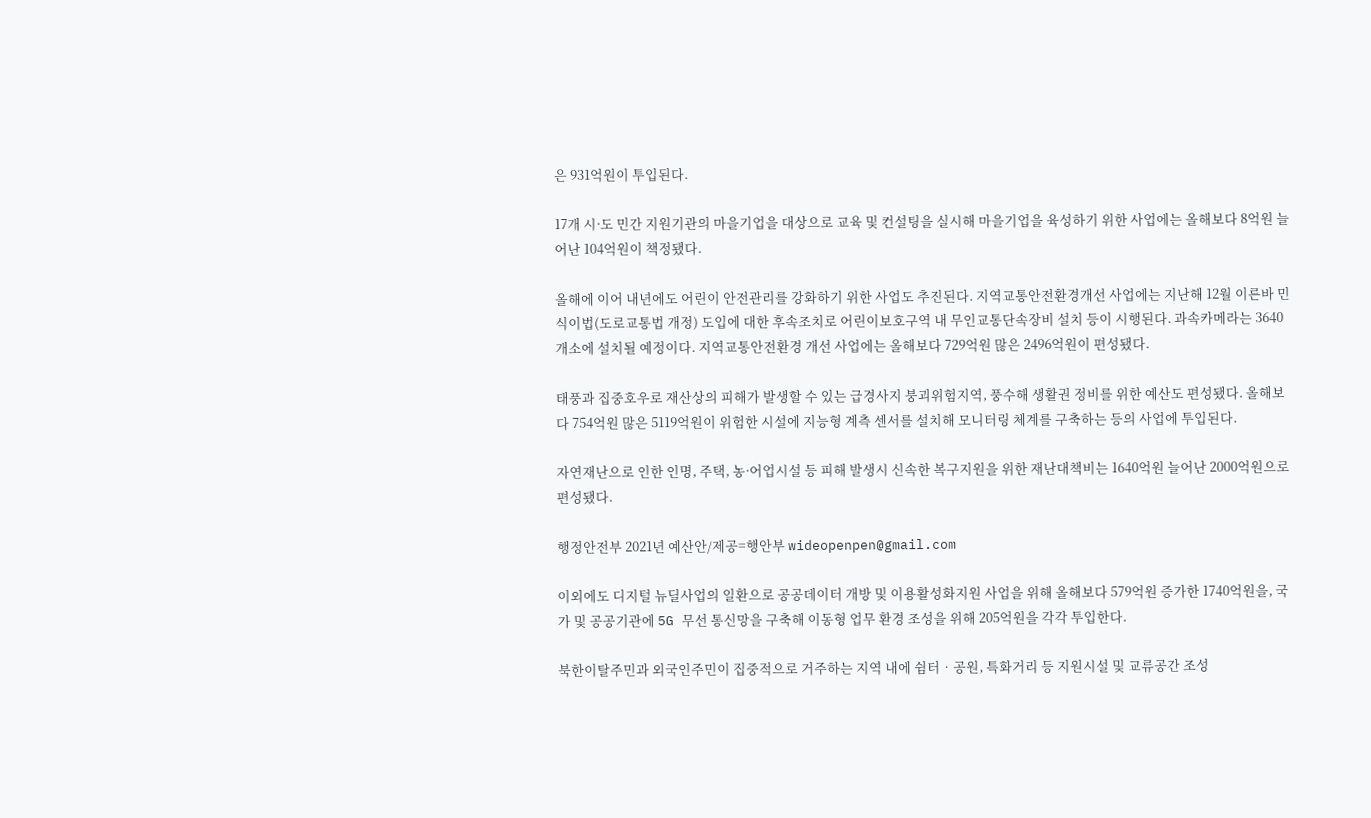은 931억원이 투입된다.

17개 시·도 민간 지원기관의 마을기업을 대상으로 교육 및 컨설팅을 실시해 마을기업을 육성하기 위한 사업에는 올해보다 8억원 늘어난 104억원이 책정됐다.

올해에 이어 내년에도 어린이 안전관리를 강화하기 위한 사업도 추진된다. 지역교통안전환경개선 사업에는 지난해 12월 이른바 민식이법(도로교통법 개정) 도입에 대한 후속조치로 어린이보호구역 내 무인교통단속장비 설치 등이 시행된다. 과속카메라는 3640개소에 설치될 예정이다. 지역교통안전환경 개선 사업에는 올해보다 729억원 많은 2496억원이 편성됐다.

태풍과 집중호우로 재산상의 피해가 발생할 수 있는 급경사지 붕괴위험지역, 풍수해 생활권 정비를 위한 예산도 편성됐다. 올해보다 754억원 많은 5119억원이 위험한 시설에 지능형 계측 센서를 설치해 모니터링 체계를 구축하는 등의 사업에 투입된다.

자연재난으로 인한 인명, 주택, 농·어업시설 등 피해 발생시 신속한 복구지원을 위한 재난대책비는 1640억원 늘어난 2000억원으로 편성됐다.

행정안전부 2021년 예산안/제공=행안부 wideopenpen@gmail.com

이외에도 디지털 뉴딜사업의 일환으로 공공데이터 개방 및 이용활성화지원 사업을 위해 올해보다 579억원 증가한 1740억원을, 국가 및 공공기관에 5G 무선 통신망을 구축해 이동형 업무 환경 조성을 위해 205억원을 각각 투입한다.

북한이탈주민과 외국인주민이 집중적으로 거주하는 지역 내에 쉼터‧공원, 특화거리 등 지원시설 및 교류공간 조성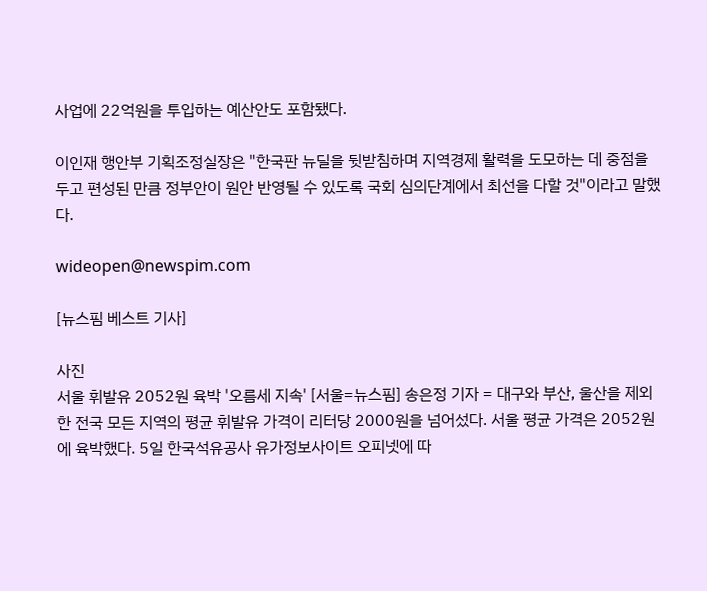사업에 22억원을 투입하는 예산안도 포함됐다.

이인재 행안부 기획조정실장은 "한국판 뉴딜을 뒷받침하며 지역경제 활력을 도모하는 데 중점을 두고 편성된 만큼 정부안이 원안 반영될 수 있도록 국회 심의단계에서 최선을 다할 것"이라고 말했다.

wideopen@newspim.com

[뉴스핌 베스트 기사]

사진
서울 휘발유 2052원 육박 '오름세 지속' [서울=뉴스핌] 송은정 기자 = 대구와 부산, 울산을 제외한 전국 모든 지역의 평균 휘발유 가격이 리터당 2000원을 넘어섰다. 서울 평균 가격은 2052원에 육박했다. 5일 한국석유공사 유가정보사이트 오피넷에 따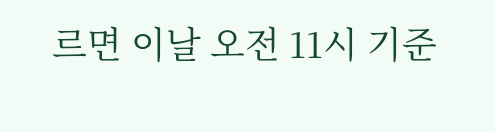르면 이날 오전 11시 기준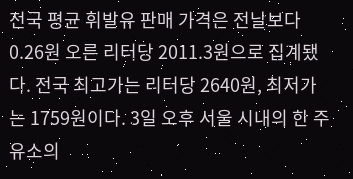전국 평균 휘발유 판매 가격은 전날보다 0.26원 오른 리터당 2011.3원으로 집계됐다. 전국 최고가는 리터당 2640원, 최저가는 1759원이다. 3일 오후 서울 시내의 한 주유소의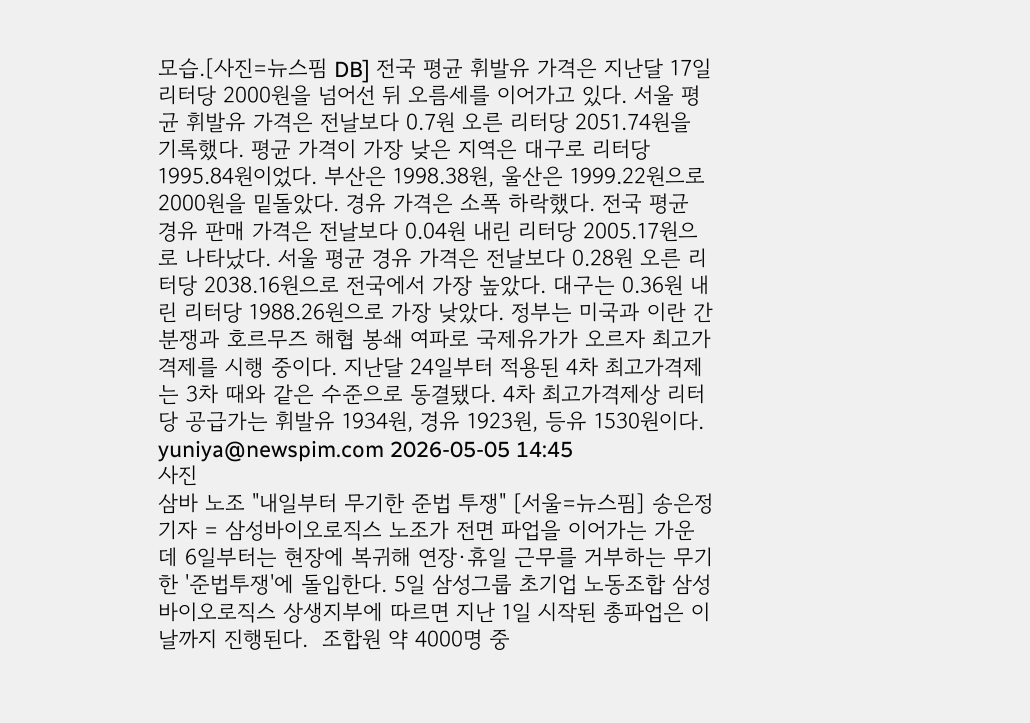모습.[사진=뉴스핌 DB] 전국 평균 휘발유 가격은 지난달 17일 리터당 2000원을 넘어선 뒤 오름세를 이어가고 있다. 서울 평균 휘발유 가격은 전날보다 0.7원 오른 리터당 2051.74원을 기록했다. 평균 가격이 가장 낮은 지역은 대구로 리터당 1995.84원이었다. 부산은 1998.38원, 울산은 1999.22원으로 2000원을 밑돌았다. 경유 가격은 소폭 하락했다. 전국 평균 경유 판매 가격은 전날보다 0.04원 내린 리터당 2005.17원으로 나타났다. 서울 평균 경유 가격은 전날보다 0.28원 오른 리터당 2038.16원으로 전국에서 가장 높았다. 대구는 0.36원 내린 리터당 1988.26원으로 가장 낮았다. 정부는 미국과 이란 간 분쟁과 호르무즈 해협 봉쇄 여파로 국제유가가 오르자 최고가격제를 시행 중이다. 지난달 24일부터 적용된 4차 최고가격제는 3차 때와 같은 수준으로 동결됐다. 4차 최고가격제상 리터당 공급가는 휘발유 1934원, 경유 1923원, 등유 1530원이다.  yuniya@newspim.com 2026-05-05 14:45
사진
삼바 노조 "내일부터 무기한 준법 투쟁" [서울=뉴스핌] 송은정 기자 = 삼성바이오로직스 노조가 전면 파업을 이어가는 가운데 6일부터는 현장에 복귀해 연장·휴일 근무를 거부하는 무기한 '준법투쟁'에 돌입한다. 5일 삼성그룹 초기업 노동조합 삼성바이오로직스 상생지부에 따르면 지난 1일 시작된 총파업은 이날까지 진행된다.  조합원 약 4000명 중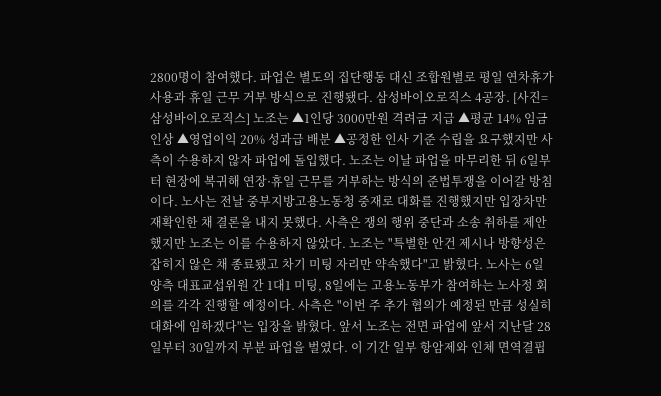2800명이 참여했다. 파업은 별도의 집단행동 대신 조합원별로 평일 연차휴가 사용과 휴일 근무 거부 방식으로 진행됐다. 삼성바이오로직스 4공장. [사진=삼성바이오로직스] 노조는 ▲1인당 3000만원 격려금 지급 ▲평균 14% 임금 인상 ▲영업이익 20% 성과급 배분 ▲공정한 인사 기준 수립을 요구했지만 사측이 수용하지 않자 파업에 돌입했다. 노조는 이날 파업을 마무리한 뒤 6일부터 현장에 복귀해 연장·휴일 근무를 거부하는 방식의 준법투쟁을 이어갈 방침이다. 노사는 전날 중부지방고용노동청 중재로 대화를 진행했지만 입장차만 재확인한 채 결론을 내지 못했다. 사측은 쟁의 행위 중단과 소송 취하를 제안했지만 노조는 이를 수용하지 않았다. 노조는 "특별한 안건 제시나 방향성은 잡히지 않은 채 종료됐고 차기 미팅 자리만 약속했다"고 밝혔다. 노사는 6일 양측 대표교섭위원 간 1대1 미팅, 8일에는 고용노동부가 참여하는 노사정 회의를 각각 진행할 예정이다. 사측은 "이번 주 추가 협의가 예정된 만큼 성실히 대화에 임하겠다"는 입장을 밝혔다. 앞서 노조는 전면 파업에 앞서 지난달 28일부터 30일까지 부분 파업을 벌였다. 이 기간 일부 항암제와 인체 면역결핍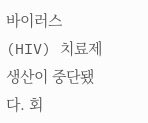바이러스(HIV) 치료제 생산이 중단됐다. 회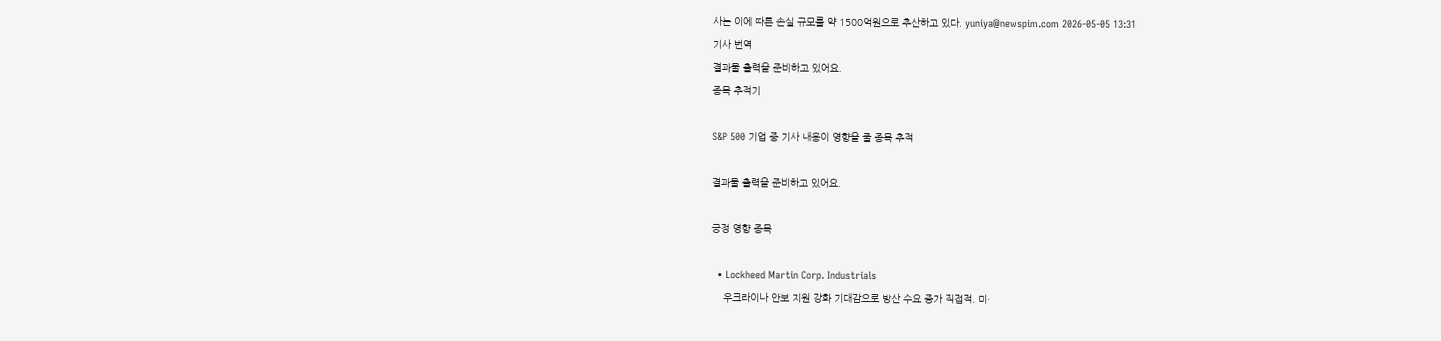사는 이에 따른 손실 규모를 약 1500억원으로 추산하고 있다. yuniya@newspim.com 2026-05-05 13:31
기사 번역
결과물 출력을 준비하고 있어요.
종목 추적기

S&P 500 기업 중 기사 내용이 영향을 줄 종목 추적

결과물 출력을 준비하고 있어요.

긍정 영향 종목

  • Lockheed Martin Corp. Industrials
    우크라이나 안보 지원 강화 기대감으로 방산 수요 증가 직접적. 미·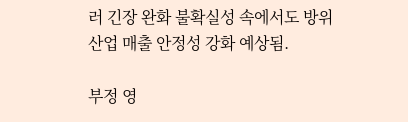러 긴장 완화 불확실성 속에서도 방위산업 매출 안정성 강화 예상됨.

부정 영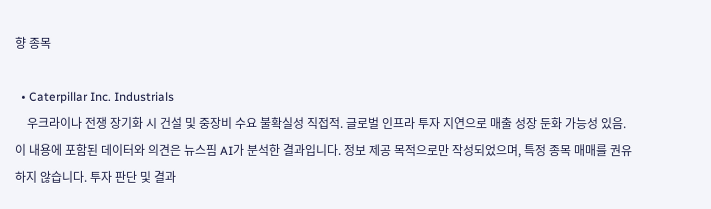향 종목

  • Caterpillar Inc. Industrials
    우크라이나 전쟁 장기화 시 건설 및 중장비 수요 불확실성 직접적. 글로벌 인프라 투자 지연으로 매출 성장 둔화 가능성 있음.
이 내용에 포함된 데이터와 의견은 뉴스핌 AI가 분석한 결과입니다. 정보 제공 목적으로만 작성되었으며, 특정 종목 매매를 권유하지 않습니다. 투자 판단 및 결과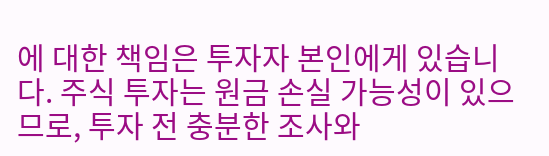에 대한 책임은 투자자 본인에게 있습니다. 주식 투자는 원금 손실 가능성이 있으므로, 투자 전 충분한 조사와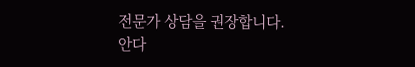전문가 상담을 권장합니다.
안다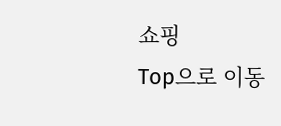쇼핑
Top으로 이동